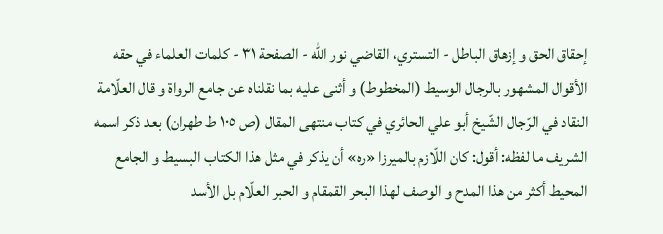إحقاق الحق و إزهاق الباطل - التستري، القاضي نور الله - الصفحة ٣١ - كلمات العلماء في حقه
الأقوال المشهور بالرجال الوسيط (المخطوط) و أثنى عليه بما نقلناه عن جامع الرواة و قال العلّامة النقاد في الرّجال الشّيخ أبو علي الحائري في كتاب منتهى المقال (ص ١٠٥ ط طهران) بعد ذكر اسمه الشريف ما لفظه: أقول: كان اللّازم بالميرزا «ره» أن يذكر في مثل هذا الكتاب البسيط و الجامع المحيط أكثر من هذا المدح و الوصف لهذا البحر القمقام و الحبر العلّام بل الأسد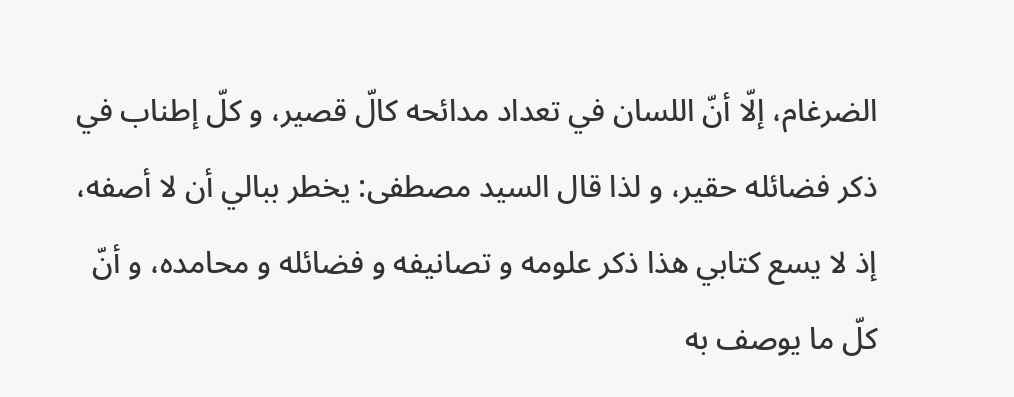الضرغام، إلّا أنّ اللسان في تعداد مدائحه كالّ قصير، و كلّ إطناب في ذكر فضائله حقير، و لذا قال السيد مصطفى: يخطر ببالي أن لا أصفه، إذ لا يسع كتابي هذا ذكر علومه و تصانيفه و فضائله و محامده، و أنّ كلّ ما يوصف به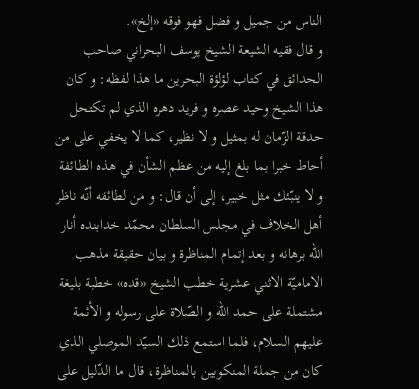الناس من جميل و فضل فهو فوقه «إلخ».
و قال فقيه الشيعة الشيخ يوسف البحراني صاحب الحدائق في كتاب لؤلؤة البحرين ما هذا لفظه: و كان هذا الشيخ وحيد عصره و فريد دهره الذي لم تكتحل حدقة الزّمان له بمثيل و لا نظير، كما لا يخفي على من أحاط خبرا بما بلغ إليه من عظم الشأن في هذه الطائفة و لا ينبّئك مثل خبير، إلى أن قال: و من لطائفه أنّه ناظر أهل الخلاف في مجلس السلطان محمّد خدابنده أنار اللّه برهانه و بعد إتمام المناظرة و بيان حقيقة مذهب الاماميّة الاثني عشرية خطب الشيخ «قده» خطبة بليغة مشتملة على حمد اللّه و الصّلاة على رسوله و الأئمة عليهم السلام، فلما استمع ذلك السيّد الموصلي الذي كان من جملة المنكوبين بالمناظرة، قال ما الدّليل على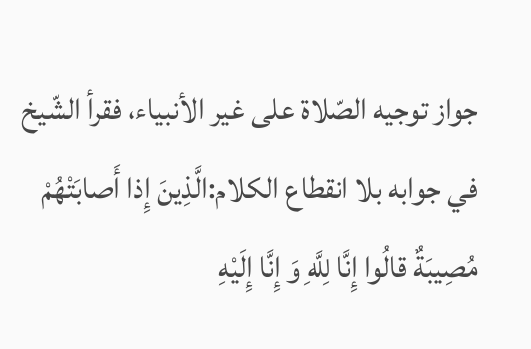جواز توجيه الصّلاة على غير الأنبياء، فقرأ الشّيخ في جوابه بلا انقطاع الكلام:الَّذِينَ إِذا أَصابَتْهُمْ مُصِيبَةٌ قالُوا إِنَّا لِلَّهِ وَ إِنَّا إِلَيْهِ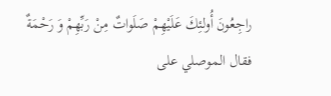راجِعُونَ أُولئِكَ عَلَيْهِمْ صَلَواتٌ مِنْ رَبِّهِمْ وَ رَحْمَةٌ فقال الموصلي على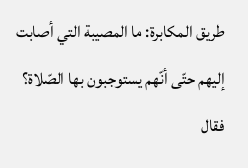طريق المكابرة: ما المصيبة التي أصابت إليهم حتّى أنّهم يستوجبون بها الصّلاة؟ فقال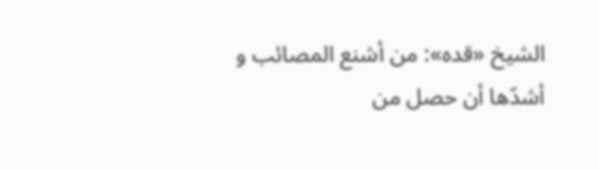الشيخ «قده»: من أشنع المصائب و أشدّها أن حصل من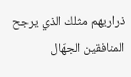ذراريهم مثلك الذي يرجح المنافقين الجهّال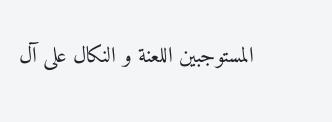المستوجبين اللعنة و النكال على آل